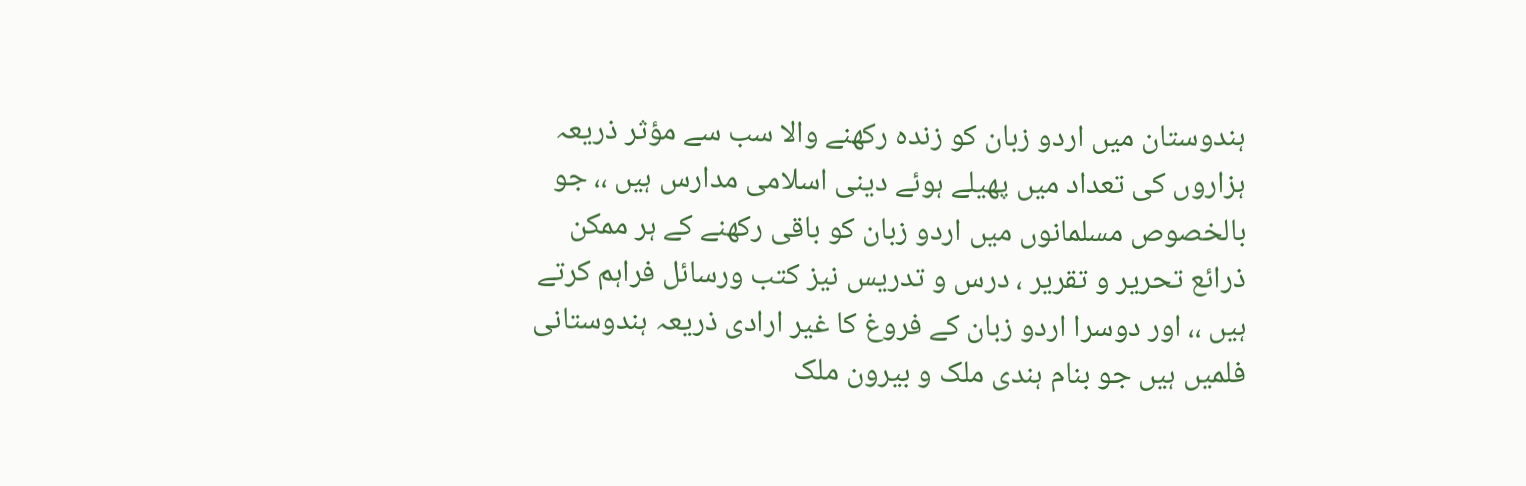ہندوستان میں اردو زبان کو زندہ رکھنے والا سب سے مؤثر ذریعہ ہزاروں کی تعداد میں پھیلے ہوئے دینی اسلامی مدارس ہیں ،، جو بالخصوص مسلمانوں میں اردو زبان کو باقی رکھنے کے ہر ممکن ذرائع تحریر و تقریر ، درس و تدریس نیز کتب ورسائل فراہم کرتے ہیں ،، اور دوسرا اردو زبان کے فروغ کا غیر ارادی ذریعہ ہندوستانی فلمیں ہیں جو بنام ہندی ملک و بیرون ملک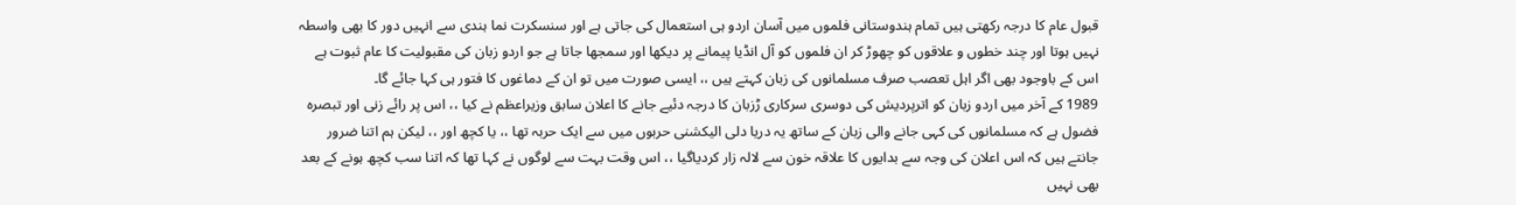قبول عام کا درجہ رکھتی ہیں تمام ہندوستانی فلموں میں آسان اردو ہی استعمال کی جاتی ہے اور سنسکرت نما ہندی سے انہیں دور کا بھی واسطہ نہیں ہوتا اور چند خطوں و علاقوں کو چھوڑ کر ان فلموں کو آل انڈیا پیمانے پر دیکھا اور سمجھا جاتا ہے جو اردو زبان کی مقبولیت کا عام ثبوت ہے اس کے باوجود بھی اگر اہل تعصب صرف مسلمانوں کی زبان کہتے ہیں ،، ایسی صورت میں تو ان کے دماغوں کا فتور ہی کہا جائے گا۔
1989 کے آخر میں اردو زبان کو اترپردیش کی دوسری سرکاری ڑزبان کا درجہ دئیے جانے کا اعلان سابق وزیراعظم نے کیا ،، اس پر رائے زنی اور تبصرہ فضول ہے کہ مسلمانوں کی کہی جانے والی زبان کے ساتھ یہ دریا دلی الیکشنی حربوں میں سے ایک حربہ تھا ،، یا کچھ اور ،، لیکن ہم اتنا ضرور جانتے ہیں کہ اس اعلان کی وجہ سے بدایوں کا علاقہ خون سے لالہ زار کردیاگیا ،، اس وقت بہت سے لوگوں نے کہا تھا کہ اتنا سب کچھ ہونے کے بعد بھی نہیں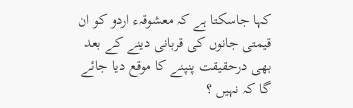کہا جاسکتا ہے کہ معشوقہء اردو کو ان قیمتی جانوں کی قربانی دینے کے بعد بھی درحقیقت پنپنے کا موقع دیا جائے گا کہ نہیں ؟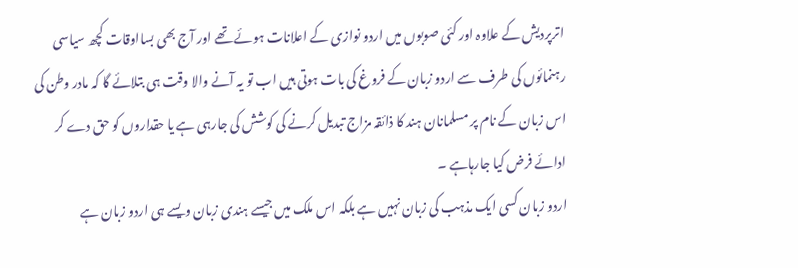اترپردیش کے علاوہ اور کئی صوبوں میں اردو نوازی کے اعلانات ہوئے تھے اور آج بھی بسااوقات کچھ سیاسی رہنمائوں کی طرف سے اردو زبان کے فروغ کی بات ہوتی ہیں اب تو یہ آنے والا وقت ہی بتلائے گا کہ مادر وطن کی اس زبان کے نام پر مسلمانان ہند کا ذائقہ مزاج تبدیل کرنے کی کوشش کی جارہی ہے یا حقداروں کو حق دے کر ادائے فرض کیا جارہاہے ۔
اردو زبان کسی ایک مذہب کی زبان نہیں ہے بلکہ اس ملک میں جیسے ہندی زبان ویسے ہی اردو زبان ہے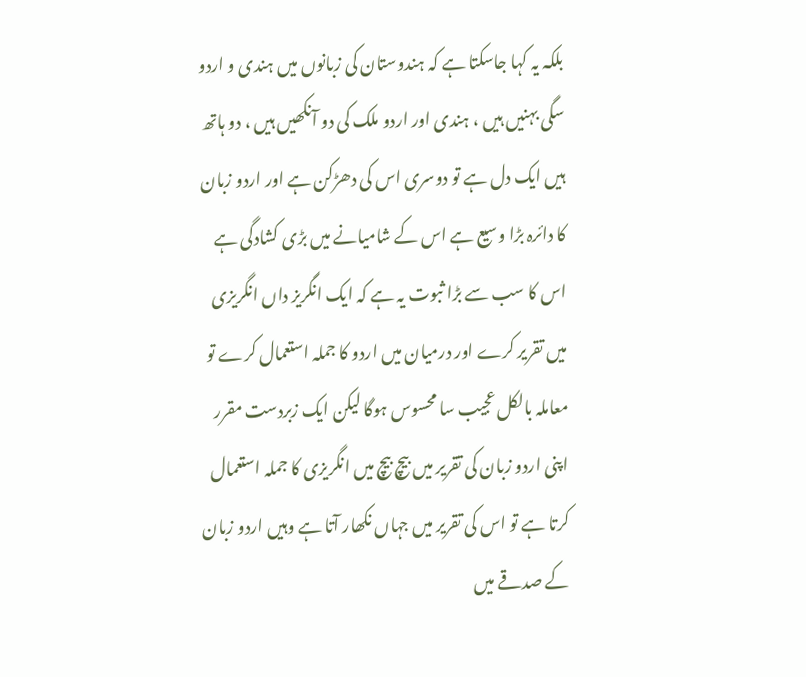بلکہ یہ کہا جاسکتا ہے کہ ہندوستان کی زبانوں میں ہندی و اردو سگی بہنیں ہیں ، ہندی اور اردو ملک کی دو آنکھیں ہیں ، دو ہاتھ ہیں ایک دل ہے تو دوسری اس کی دھڑکن ہے اور اردو زبان کا دائرہ بڑا وسیع ہے اس کے شامیانے میں بڑی کشادگی ہے اس کا سب سے بڑا ثبوت یہ ہے کہ ایک انگریز داں انگریزی میں تقریر کرے اور درمیان میں اردو کا جملہ استعمال کرے تو معاملہ بالکل عجیب سا محسوس ہوگا لیکن ایک زبردست مقرر اپنی اردو زبان کی تقریر میں بیچ بیچ میں انگریزی کا جملہ استعمال کرتا ہے تو اس کی تقریر میں جہاں نکھار آتا ہے وہیں اردو زبان کے صدقے میں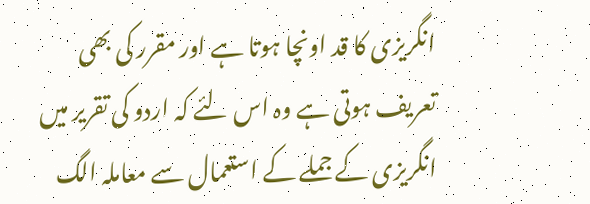انگریزی کا قد اونچا ہوتا ہے اور مقرر کی بھی تعریف ہوتی ہے وہ اس لئے کہ اردو کی تقریر میں انگریزی کے جملے کے استعمال سے معاملہ الگ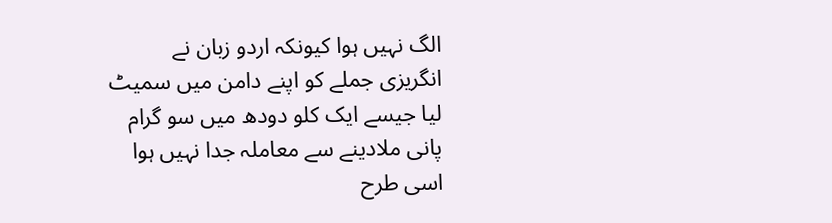الگ نہیں ہوا کیونکہ اردو زبان نے انگریزی جملے کو اپنے دامن میں سمیٹ لیا جیسے ایک کلو دودھ میں سو گرام پانی ملادینے سے معاملہ جدا نہیں ہوا اسی طرح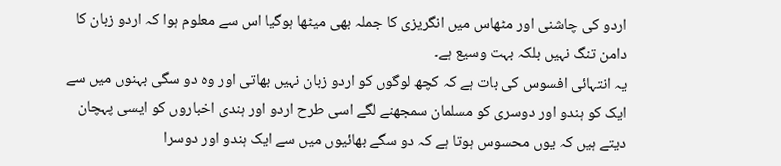اردو کی چاشنی اور مٹھاس میں انگریزی کا جملہ بھی میٹھا ہوگیا اس سے معلوم ہوا کہ اردو زبان کا دامن تنگ نہیں بلکہ بہت وسیع ہے۔
یہ انتہائی افسوس کی بات ہے کہ کچھ لوگوں کو اردو زبان نہیں بھاتی اور وہ دو سگی بہنوں میں سے ایک کو ہندو اور دوسری کو مسلمان سمجھنے لگے اسی طرح اردو اور ہندی اخباروں کو ایسی پہچان دیتے ہیں کہ یوں محسوس ہوتا ہے کہ دو سگے بھائیوں میں سے ایک ہندو اور دوسرا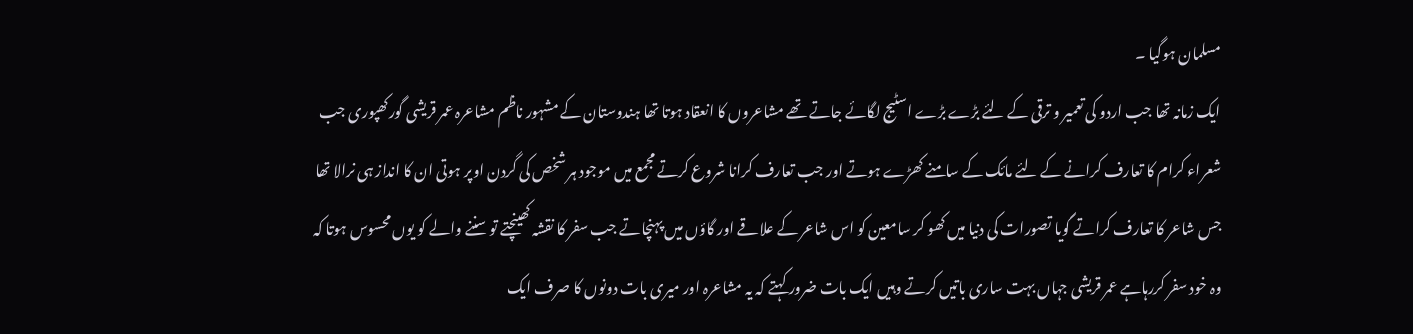مسلمان ہوگیا ۔
ایک زمانہ تھا جب اردو کی تعمیر و ترقی کے لئے بڑے بڑے اسٹیج لگائے جاتے تھے مشاعروں کا انعقاد ہوتا تھا ہندوستان کے مشہور ناظم مشاعرہ عمر قریشی گورکھپوری جب شعراء کرام کا تعارف کرانے کے لئے مائک کے سامنے کھڑے ہوتے اور جب تعارف کرانا شروع کرتے مجمع میں موجود ہر شخص کی گردن اوپر ہوتی ان کا انداز ہی نرالا تھا جس شاعر کا تعارف کراتے گویا تصورات کی دنیا میں کھو کر سامعین کو اس شاعر کے علاقے اور گاؤں میں پہنچاتے جب سفر کا نقشہ کھینچتے تو سننے والے کو یوں محسوس ہوتا کہ وہ خود سفر کررہاہے عمر قریشی جہاں بہت ساری باتیں کرتے وہیں ایک بات ضرور کہتے کہ یہ مشاعرہ اور میری بات دونوں کا صرف ایک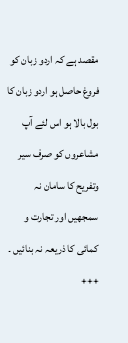مقصد ہے کہ اردو زبان کو فروغ حاصل ہو اردو زبان کا بول بالا ہو اس لئے آپ مشاعروں کو صرف سیر وتفریح کا سامان نہ سمجھیں اور تجارت و کمائی کا ذریعہ نہ بنائیں ۔
+++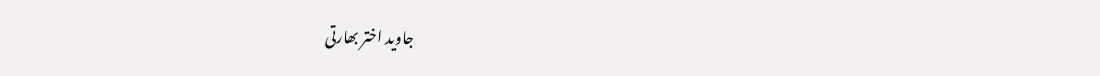جاوید اختر بھارتی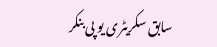سابق سکریٹری یو پی بنکر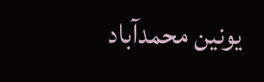یونین محمدآباد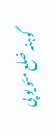گوہنہ ضلع مئو یو پی